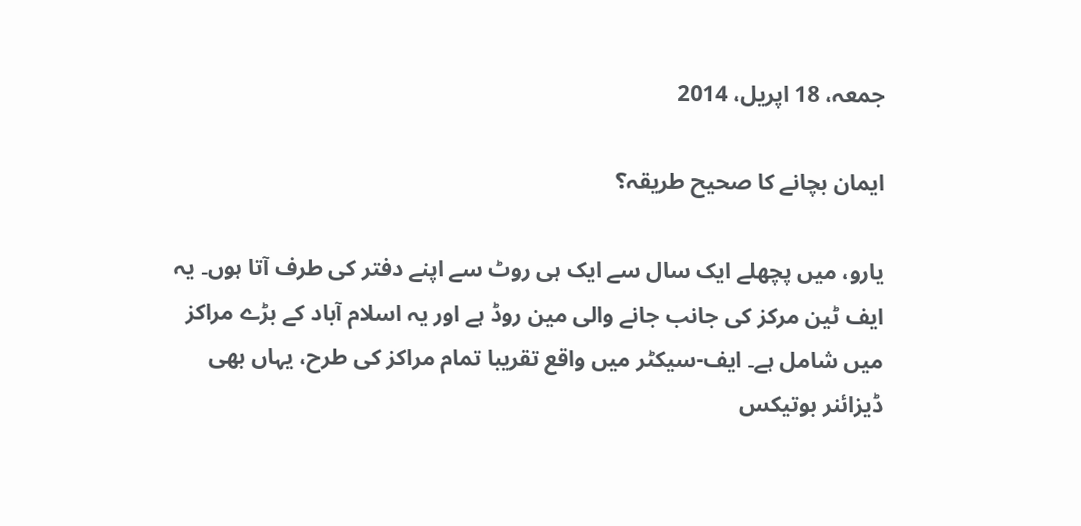جمعہ، 18 اپریل، 2014

ایمان بچانے کا صحیح طریقہ؟

یارو، میں پچھلے ایک سال سے ایک ہی روٹ سے اپنے دفتر کی طرف آتا ہوں۔ یہ ایف ٹین مرکز کی جانب جانے والی مین روڈ ہے اور یہ اسلام آباد کے بڑے مراکز میں شامل ہے۔ ایف-سیکٹر میں واقع تقریبا تمام مراکز کی طرح، یہاں بھی ڈیزائنر بوتیکس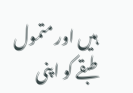ہیں اور متمول طبقے کو اپنی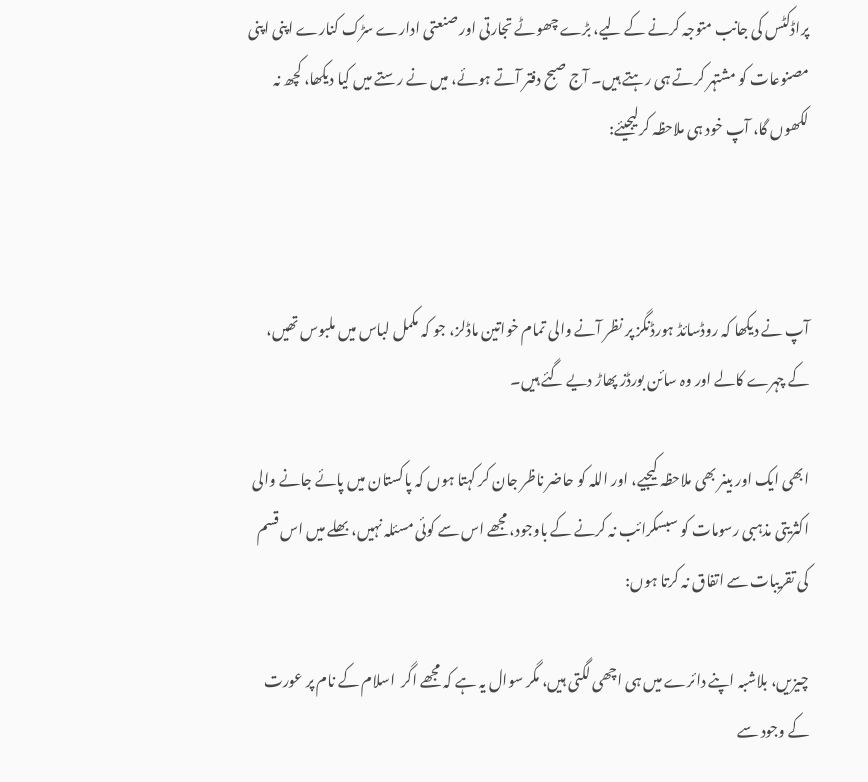پراڈکٹس کی جانب متوجہ کرنے کے لیے، بڑے چھوٹے تجارتی اور صنعتی ادارے سڑک کنارے اپنی اپنی مصنوعات کو مشتہر کرتے ہی رہتے ہیں۔ آج صبح دفتر آتے ہوئے، میں نے رستے میں کیا دیکھا، کچھ نہ لکھوں گا، آپ خود ہی ملاحظہ کرلیجیئے:



آپ نے دیکھا کہ روڈسائڈ ہورڈنگز پر نظر آنے والی تمام خواتین ماڈلز، جو کہ مکمل لباس میں ملبوس تھیں، کے چہرے کالے اور وہ سائن بورڈز پھاڑ دیے گئے ہیں۔

ابھی ایک اور بینر بھی ملاحظہ کیجیے، اور اللہ کو حاضر ناظر جان کر کہتا ہوں کہ پاکستان میں پائے جانے والی اکثریتی مذہبی رسومات کو سبسکرائب نہ کرنے کے باوجود، مجھے اس سے کوئی مسئلہ نہیں، بھلے میں اس قسم کی تقریبات سے اتفاق نہ کرتا ہوں:

چیزیں، بلاشبہ اپنے دائرے میں ہی اچھی لگتی ہیں، مگر سوال یہ ہے کہ مجھے اگر  اسلام کے نام پر عورت کے وجود سے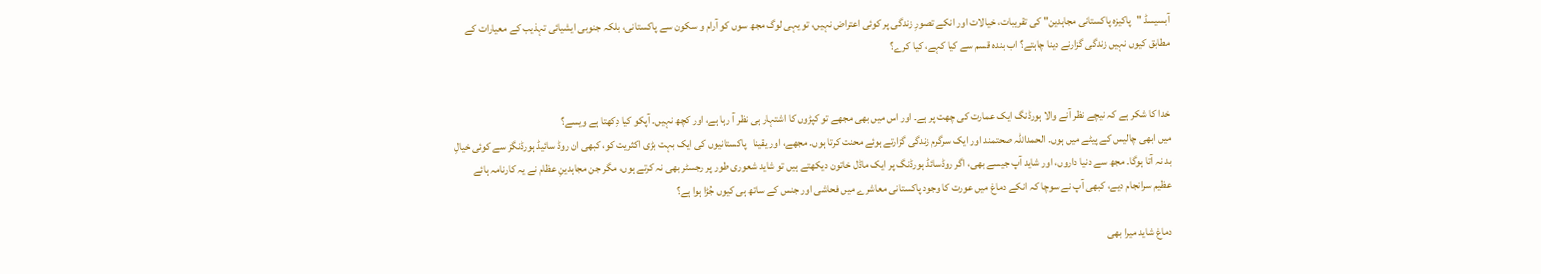آبسیسڈ "پاکیزہ پاکستانی مجاہدین" کی تقریبات، خیالات اور انکے تصورِ زندگی پر کوئی اعتراض نہیں، تو یہی لوگ مجھ سوں کو آرام و سکون سے پاکستانی، بلکہ جنوبی ایشیائی تہذیب کے معیارات کے مطابق کیوں نہیں زندگی گزارنے دینا چاہتے؟ اب بندہ قسم سے کیا کہے، کیا کرے؟


خدا کا شکر ہے کہ نیچے نظر آنے والا ہورڈنگ ایک عمارت کی چھت پر ہے۔ اور اس میں بھی مجھے تو کپڑوں کا اشتہار ہی نظر آ رہا ہے، اور کچھ نہیں۔ آپکو کیا دِکھتا ہے ویسے؟
میں ابھی چالیس کے پیٹے میں ہوں۔ الحمداللہ صحتمند اور ایک سرگرم زندگی گزارتے ہوئے محنت کرتا ہوں۔ مجھے، اور یقینا   پاکستانیوں کی ایک بہت بڑی اکثریت کو، کبھی ان روڈ سائیڈ ہورڈنگز سے کوئی خیالِ بد نہ آتا ہوگا۔ مجھ سے دنیا داروں، اور شاید آپ جیسے بھی، اگر روڈسائڈ ہورڈنگ پر ایک ماڈل خاتون دیکھتے ہیں تو شاید شعوری طور پر رجسٹر بھی نہ کرتے ہوں، مگر جن مجاہدینِ عظام نے یہ کارنامہ ہائے عظیم سرانجام دیے، کبھی آپ نے سوچا کہ انکے دماغ میں عورت کا وجود پاکستانی معاشرے میں فحاشی اور جنس کے ساتھ ہی کیوں جُڑا ہوا ہے؟

دماغ شاید میرا بھی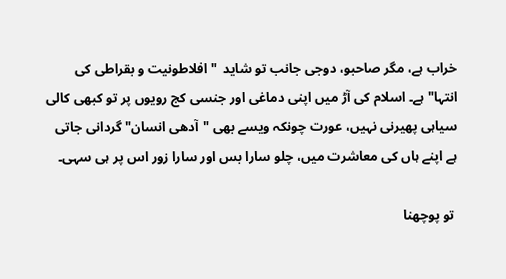خراب ہے، مگر صاحبو، دوجی جانب تو شاید  "افلاطونیت و بقراطی کی انتہا" ہے۔ اسلام کی آڑ میں اپنی دماغی اور جنسی کج رویوں پر تو کبھی کالی سیاہی پھیرنی نہیں، عورت چونکہ ویسے بھی "آدھی انسان" گردانی جاتی ہے اپنے ہاں کی معاشرت میں، چلو سارا بس اور سارا زور اس پر ہی سہی۔

 تو پوچھنا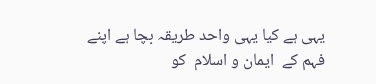یہی ہے کیا یہی واحد طریقہ بچا ہے اپنے فہم کے  ایمان و اسلام  کو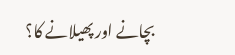بچانے اور پھیلانے کا؟